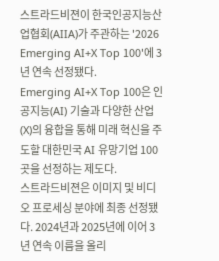스트라드비젼이 한국인공지능산업협회(AIIA)가 주관하는 '2026 Emerging AI+X Top 100'에 3년 연속 선정됐다.
Emerging AI+X Top 100은 인공지능(AI) 기술과 다양한 산업(X)의 융합을 통해 미래 혁신을 주도할 대한민국 AI 유망기업 100곳을 선정하는 제도다.
스트라드비젼은 이미지 및 비디오 프로세싱 분야에 최종 선정됐다. 2024년과 2025년에 이어 3년 연속 이름을 올리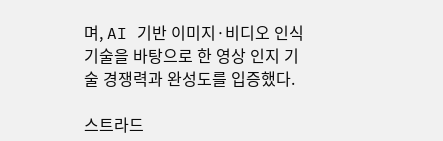며, AI 기반 이미지·비디오 인식 기술을 바탕으로 한 영상 인지 기술 경쟁력과 완성도를 입증했다.

스트라드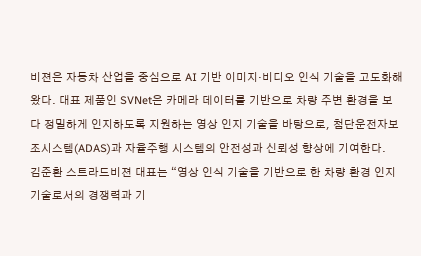비젼은 자동차 산업을 중심으로 AI 기반 이미지·비디오 인식 기술을 고도화해 왔다. 대표 제품인 SVNet은 카메라 데이터를 기반으로 차량 주변 환경을 보다 정밀하게 인지하도록 지원하는 영상 인지 기술을 바탕으로, 첨단운전자보조시스템(ADAS)과 자율주행 시스템의 안전성과 신뢰성 향상에 기여한다.
김준환 스트라드비젼 대표는 “영상 인식 기술을 기반으로 한 차량 환경 인지 기술로서의 경쟁력과 기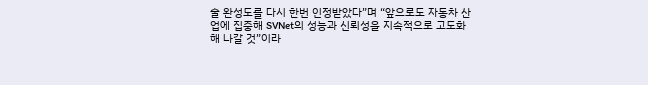술 완성도를 다시 한번 인정받았다”며 “앞으로도 자동차 산업에 집중해 SVNet의 성능과 신뢰성을 지속적으로 고도화해 나갈 것”이라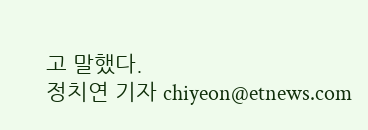고 말했다.
정치연 기자 chiyeon@etnews.com